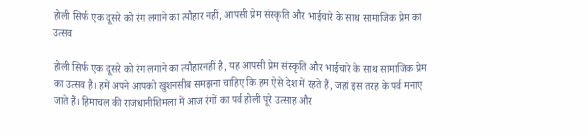होली सिर्फ एक दूसरे को रंग लगाने का त्यौहार नहीं, आपसी प्रेम संस्कृति और भाईचारे के साथ सामाजिक प्रेम का उत्सव

होली सिर्फ एक दूसरे को रंग लगाने का त्यौहारनहीं है, यह आपसी प्रेम संस्कृति और भाईचारे के साथ सामाजिक प्रेम का उत्सव है। हमें अपने आपको खुशनसीब समझना चाहिए कि हम ऐसे देश में रहते हैं, जहां इस तरह के पर्व मनाए जाते हैं। हिमाचल की राजधानीशिमला में आज रंगों का पर्व होली पूरे उत्साह और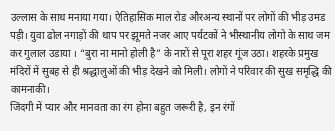उल्लास के साथ मनाया गया। ऐतिहासिक माल रोड औरअन्य स्थानों पर लोगों की भीड़ उमड पड़ी। युवा ढोल नगाड़ों की थाप पर झूमते नजर आए पर्यटकों ने भीस्थानीय लोगो के साथ जम कर गुलाल उडाया । “बुरा ना मानो होली है” के नारों से पूरा शहर गूंज उठा। शहरके प्रमुख मंदिरों में सुबह से ही श्रद्धालुओं की भीड़ देखने को मिली। लोगों ने परिवार की सुख समृद्धि की कामनाकी।
जिंदगी में प्यार और मानवता का रंग होना बहुत जरूरी है, इन रंगों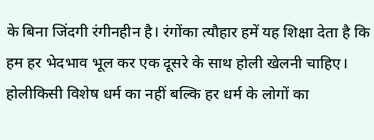के बिना जिंदगी रंगीनहीन है। रंगोंका त्यौहार हमें यह शिक्षा देता है कि हम हर भेदभाव भूल कर एक दूसरे के साथ होली खेलनी चाहिए। होलीकिसी विशेष धर्म का नहीं बल्कि हर धर्म के लोगों का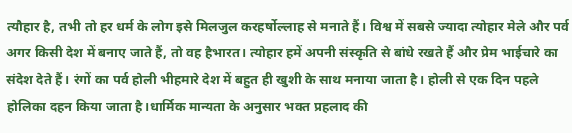त्यौहार है, तभी तो हर धर्म के लोग इसे मिलजुल करहर्षोल्लाह से मनाते हैं। विश्व में सबसे ज्यादा त्योहार मेले और पर्व अगर किसी देश में बनाए जाते हैं, तो वह हैभारत। त्योहार हमें अपनी संस्कृति से बांधे रखते हैं और प्रेम भाईचारे का संदेश देते हैं। रंगों का पर्व होली भीहमारे देश में बहुत ही खुशी के साथ मनाया जाता है। होली से एक दिन पहले होलिका दहन किया जाता है।धार्मिक मान्यता के अनुसार भक्त प्रहलाद की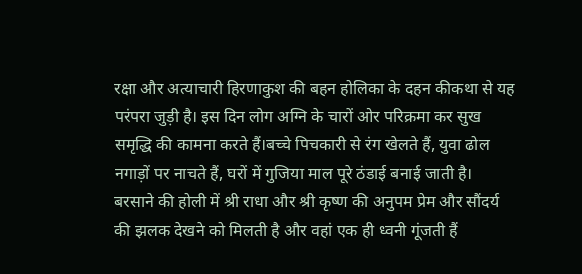रक्षा और अत्याचारी हिरणाकुश की बहन होलिका के दहन कीकथा से यह परंपरा जुड़ी है। इस दिन लोग अग्नि के चारों ओर परिक्रमा कर सुख समृद्धि की कामना करते हैं।बच्चे पिचकारी से रंग खेलते हैं, युवा ढोल नगाड़ों पर नाचते हैं, घरों में गुजिया माल पूरे ठंडाई बनाई जाती है।
बरसाने की होली में श्री राधा और श्री कृष्ण की अनुपम प्रेम और सौंदर्य की झलक देखने को मिलती है और वहां एक ही ध्वनी गूंजती हैं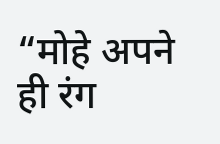“मोहे अपने ही रंग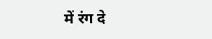में रंग दे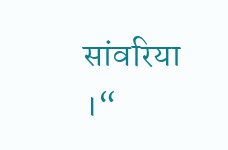सांवरिया ।“